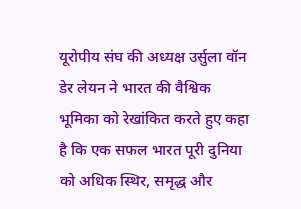यूरोपीय संघ की अध्यक्ष उर्सुला वॉन डेर लेयन ने भारत की वैश्विक भूमिका को रेखांकित करते हुए कहा है कि एक सफल भारत पूरी दुनिया को अधिक स्थिर, समृद्ध और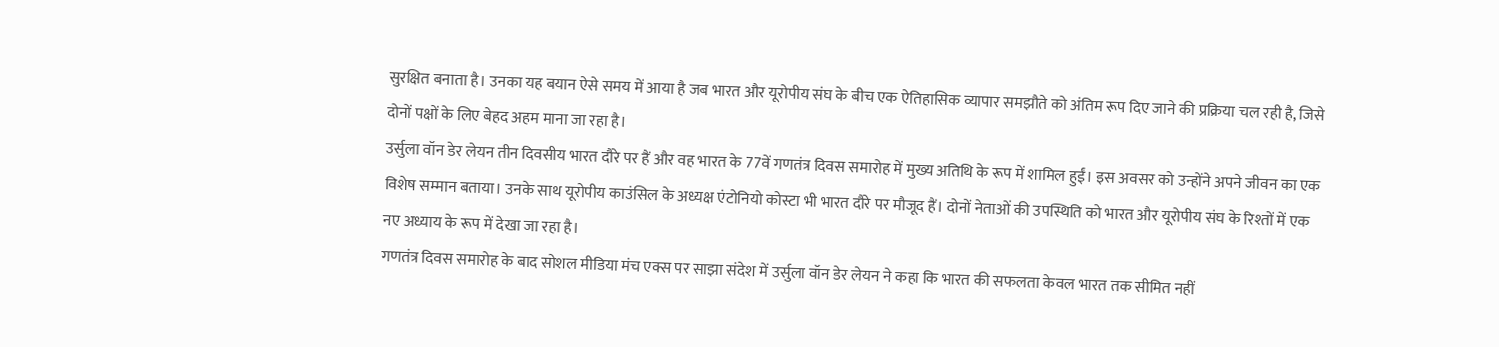सुरक्षित बनाता है। उनका यह बयान ऐसे समय में आया है जब भारत और यूरोपीय संघ के बीच एक ऐतिहासिक व्यापार समझौते को अंतिम रूप दिए जाने की प्रक्रिया चल रही है, जिसे दोनों पक्षों के लिए बेहद अहम माना जा रहा है।
उर्सुला वॉन डेर लेयन तीन दिवसीय भारत दौरे पर हैं और वह भारत के 77वें गणतंत्र दिवस समारोह में मुख्य अतिथि के रूप में शामिल हुईं। इस अवसर को उन्होंने अपने जीवन का एक विशेष सम्मान बताया। उनके साथ यूरोपीय काउंसिल के अध्यक्ष एंटोनियो कोस्टा भी भारत दौरे पर मौजूद हैं। दोनों नेताओं की उपस्थिति को भारत और यूरोपीय संघ के रिश्तों में एक नए अध्याय के रूप में देखा जा रहा है।
गणतंत्र दिवस समारोह के बाद सोशल मीडिया मंच एक्स पर साझा संदेश में उर्सुला वॉन डेर लेयन ने कहा कि भारत की सफलता केवल भारत तक सीमित नहीं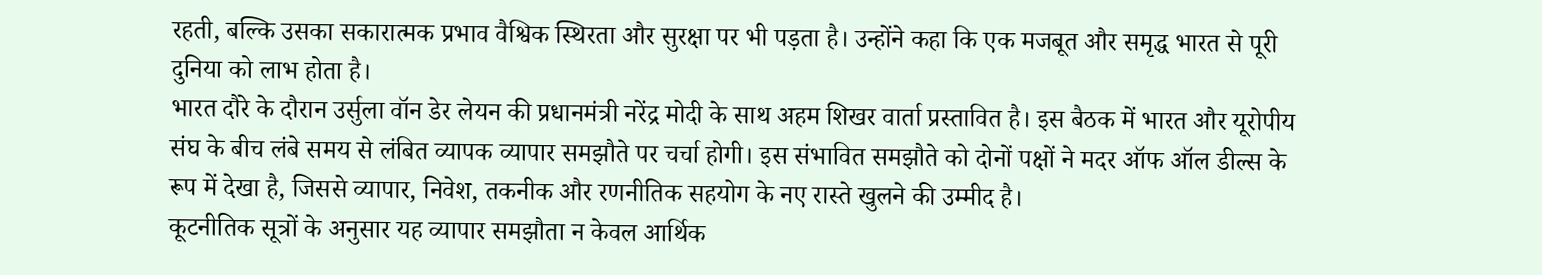रहती, बल्कि उसका सकारात्मक प्रभाव वैश्विक स्थिरता और सुरक्षा पर भी पड़ता है। उन्होंने कहा कि एक मजबूत और समृद्ध भारत से पूरी दुनिया को लाभ होता है।
भारत दौरे के दौरान उर्सुला वॉन डेर लेयन की प्रधानमंत्री नरेंद्र मोदी के साथ अहम शिखर वार्ता प्रस्तावित है। इस बैठक में भारत और यूरोपीय संघ के बीच लंबे समय से लंबित व्यापक व्यापार समझौते पर चर्चा होगी। इस संभावित समझौते को दोनों पक्षों ने मदर ऑफ ऑल डील्स के रूप में देखा है, जिससे व्यापार, निवेश, तकनीक और रणनीतिक सहयोग के नए रास्ते खुलने की उम्मीद है।
कूटनीतिक सूत्रों के अनुसार यह व्यापार समझौता न केवल आर्थिक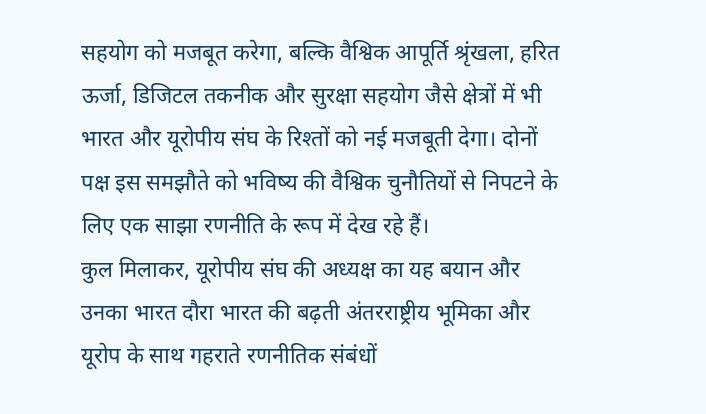सहयोग को मजबूत करेगा, बल्कि वैश्विक आपूर्ति श्रृंखला, हरित ऊर्जा, डिजिटल तकनीक और सुरक्षा सहयोग जैसे क्षेत्रों में भी भारत और यूरोपीय संघ के रिश्तों को नई मजबूती देगा। दोनों पक्ष इस समझौते को भविष्य की वैश्विक चुनौतियों से निपटने के लिए एक साझा रणनीति के रूप में देख रहे हैं।
कुल मिलाकर, यूरोपीय संघ की अध्यक्ष का यह बयान और उनका भारत दौरा भारत की बढ़ती अंतरराष्ट्रीय भूमिका और यूरोप के साथ गहराते रणनीतिक संबंधों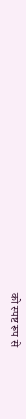को स्पष्ट रूप से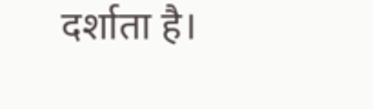दर्शाता है।